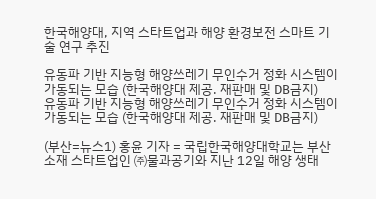한국해양대, 지역 스타트업과 해양 환경보전 스마트 기술 연구 추진

유동파 기반 지능형 해양쓰레기 무인수거 정화 시스템이 가동되는 모습 (한국해양대 제공. 재판매 및 DB금지)
유동파 기반 지능형 해양쓰레기 무인수거 정화 시스템이 가동되는 모습 (한국해양대 제공. 재판매 및 DB금지)

(부산=뉴스1) 홍윤 기자 = 국립한국해양대학교는 부산 소재 스타트업인 ㈜물과공기와 지난 12일 해양 생태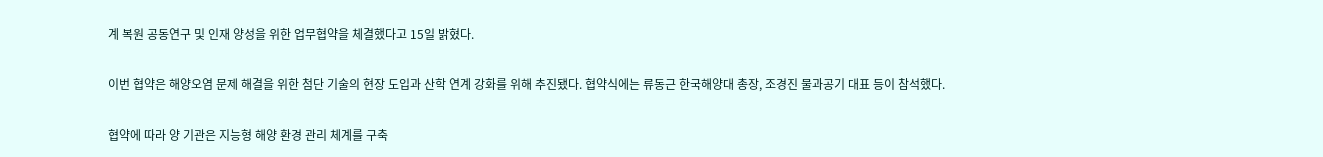계 복원 공동연구 및 인재 양성을 위한 업무협약을 체결했다고 15일 밝혔다.

이번 협약은 해양오염 문제 해결을 위한 첨단 기술의 현장 도입과 산학 연계 강화를 위해 추진됐다. 협약식에는 류동근 한국해양대 총장, 조경진 물과공기 대표 등이 참석했다.

협약에 따라 양 기관은 지능형 해양 환경 관리 체계를 구축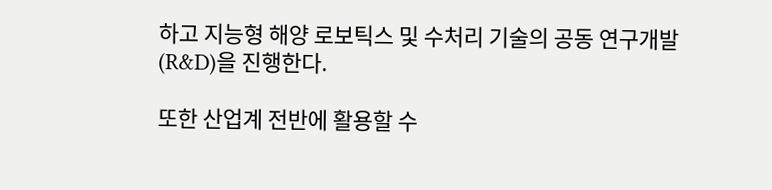하고 지능형 해양 로보틱스 및 수처리 기술의 공동 연구개발(R&D)을 진행한다.

또한 산업계 전반에 활용할 수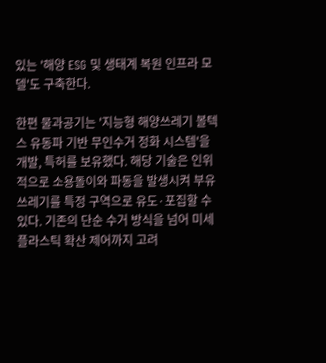있는 '해양 ESG 및 생태계 복원 인프라 모델'도 구축한다.

한편 물과공기는 '지능형 해양쓰레기 볼텍스 유동파 기반 무인수거 정화 시스템'을 개발, 특허를 보유했다. 해당 기술은 인위적으로 소용돌이와 파동을 발생시켜 부유 쓰레기를 특정 구역으로 유도·포집할 수 있다. 기존의 단순 수거 방식을 넘어 미세플라스틱 확산 제어까지 고려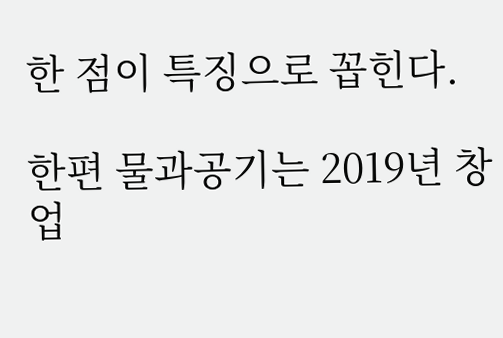한 점이 특징으로 꼽힌다.

한편 물과공기는 2019년 창업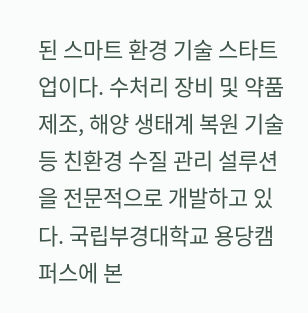된 스마트 환경 기술 스타트업이다. 수처리 장비 및 약품제조, 해양 생태계 복원 기술 등 친환경 수질 관리 설루션을 전문적으로 개발하고 있다. 국립부경대학교 용당캠퍼스에 본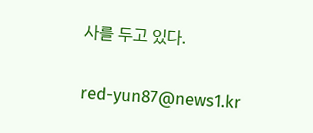사를 두고 있다.

red-yun87@news1.kr